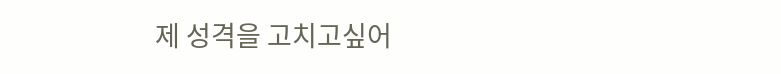제 성격을 고치고싶어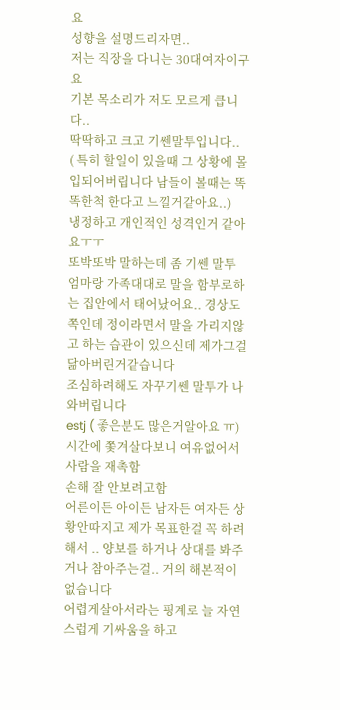요
성향을 설명드리자면..
저는 직장을 다니는 30대여자이구요
기본 목소리가 저도 모르게 큽니다..
딱딱하고 크고 기쎈말투입니다..
( 특히 할일이 있을때 그 상황에 몰입되어버립니다 남들이 볼때는 똑똑한척 한다고 느낄거같아요..)
냉정하고 개인적인 성격인거 같아요ㅜㅜ
또박또박 말하는데 좀 기쎈 말투
엄마랑 가족대대로 말을 함부로하는 집안에서 태어났어요.. 경상도쪽인데 정이라면서 말을 가리지않고 하는 습관이 있으신데 제가그걸 닮아버린거같습니다
조심하려해도 자꾸기쎈 말투가 나와버립니다
estj ( 좋은분도 많은거알아요 ㅠ)
시간에 쫓겨살다보니 여유없어서 사람을 재촉함
손해 잘 안보려고함
어른이든 아이든 남자든 여자든 상황안따지고 제가 목표한걸 꼭 하려해서 .. 양보를 하거나 상대를 봐주거나 참아주는걸.. 거의 해본적이 없습니다
어렵게살아서라는 핑계로 늘 자연스럽게 기싸움을 하고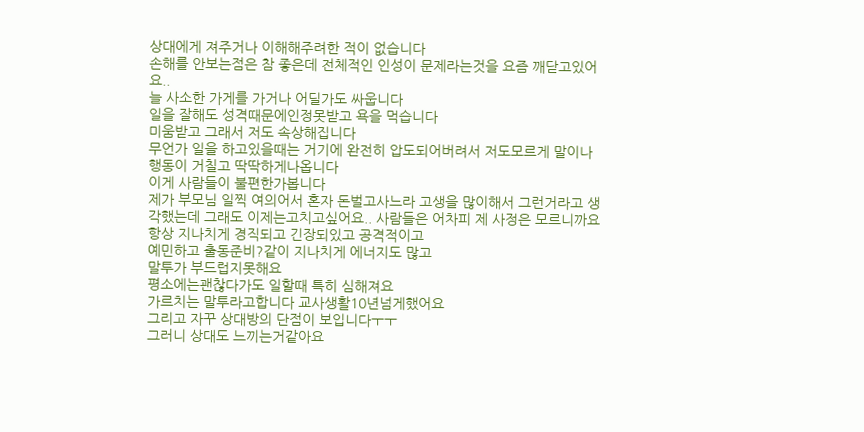상대에게 져주거나 이해해주려한 적이 없습니다
손해를 안보는점은 참 좋은데 전체적인 인성이 문제라는것을 요즘 깨닫고있어요..
늘 사소한 가게를 가거나 어딜가도 싸웁니다
일을 잘해도 성격때문에인정못받고 욕을 먹습니다
미움받고 그래서 저도 속상해집니다
무언가 일을 하고있을때는 거기에 완전히 압도되어버려서 저도모르게 말이나 행동이 거칠고 딱딱하게나옵니다
이게 사람들이 불편한가봅니다
제가 부모님 일찍 여의어서 혼자 돈벌고사느라 고생을 많이해서 그런거라고 생각했는데 그래도 이제는고치고싶어요.. 사람들은 어차피 제 사정은 모르니까요
항상 지나치게 경직되고 긴장되있고 공격적이고
예민하고 출동준비?같이 지나치게 에너지도 많고
말투가 부드럽지못해요
평소에는괜찮다가도 일할때 특히 심해져요
가르치는 말투라고합니다 교사생활10년넘게했어요
그리고 자꾸 상대방의 단점이 보입니다ㅜㅜ
그러니 상대도 느끼는거같아요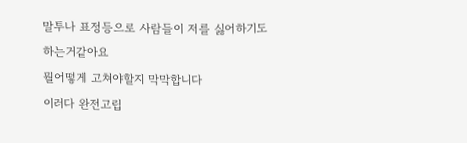말투나 표정등으로 사람들이 저를 싫어하기도하는거같아요
뭘어떻게 고쳐야할지 막막합니다
이러다 완전고립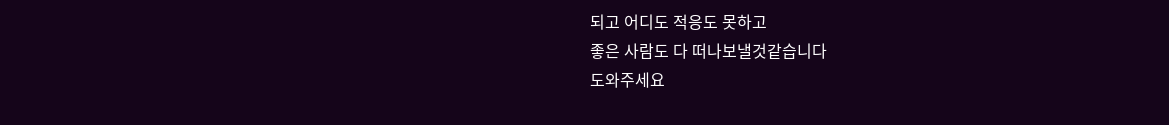되고 어디도 적응도 못하고
좋은 사람도 다 떠나보낼것같습니다
도와주세요